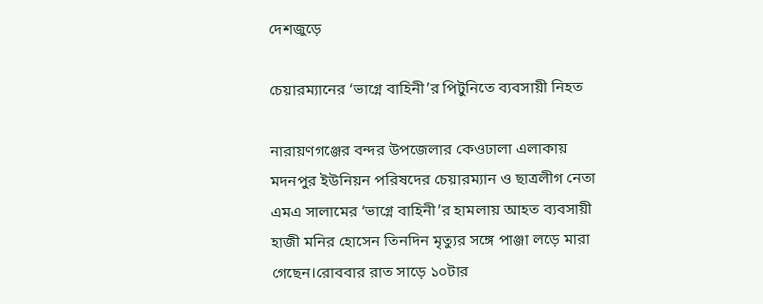দেশজুড়ে

চেয়ারম্যানের ‘ভাগ্নে বাহিনী’র পিটুনিতে ব্যবসায়ী নিহত

নারায়ণগঞ্জের বন্দর উপজেলার কেওঢালা এলাকায় মদনপুর ইউনিয়ন পরিষদের চেয়ারম্যান ও ছাত্রলীগ নেতা এমএ সালামের ‘ভাগ্নে বাহিনী’র হামলায় আহত ব্যবসায়ী হাজী মনির হোসেন তিনদিন মৃত্যুর সঙ্গে পাঞ্জা লড়ে মারা গেছেন।রোববার রাত সাড়ে ১০টার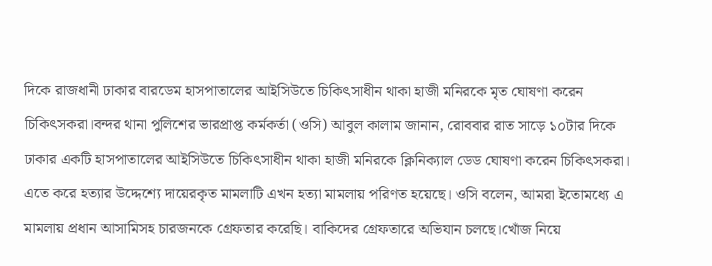দিকে রাজধানী ঢাকার বারডেম হাসপাতালের আইসিউতে চিকিৎসাধীন থাকা হাজী মনিরকে মৃত ঘোষণা করেন চিকিৎসকরা।বন্দর থানা পুলিশের ভারপ্রাপ্ত কর্মকর্তা (ওসি) আবুল কালাম জানান, রোববার রাত সাড়ে ১০টার দিকে ঢাকার একটি হাসপাতালের আইসিউতে চিকিৎসাধীন থাকা হাজী মনিরকে ক্লিনিক্যাল ডেড ঘোষণা করেন চিকিৎসকরা। এতে করে হত্যার উদ্দেশ্যে দায়েরকৃত মামলাটি এখন হত্যা মামলায় পরিণত হয়েছে। ওসি বলেন, আমরা ইতোমধ্যে এ মামলায় প্রধান আসামিসহ চারজনকে গ্রেফতার করেছি। বাকিদের গ্রেফতারে অভিযান চলছে।খোঁজ নিয়ে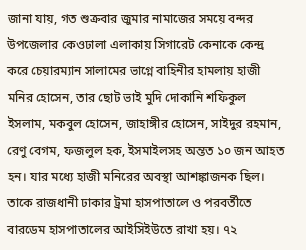জানা যায়, গত শুক্রবার জুমার নামাজের সময়ে বন্দর উপজেলার কেওঢালা এলাকায় সিগারেট কেনাকে কেন্দ্র করে চেয়ারম্যান সালামের ভাগ্নে বাহিনীর হামলায় হাজী মনির হোসেন, তার ছোট ভাই মুদি দোকানি শফিকুল ইসলাম, মকবুল হোসেন, জাহাঙ্গীর হোসেন, সাইদুর রহমান, রেণু বেগম, ফজলুল হক, ইসমাইলসহ অন্তত ১০ জন আহত হন। যার মধ্যে হাজী মনিরের অবস্থা আশঙ্কাজনক ছিল। তাকে রাজধানী ঢাকার ট্রমা হাসপাতালে ও পরবর্তীতে বারডেম হাসপাতালের আইসিইউতে রাখা হয়। ৭২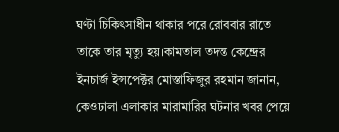ঘণ্টা চিকিৎসাধীন থাকার পরে রোববার রাতে তাকে তার মৃত্যু হয়।কামতাল তদন্ত কেন্দ্রের ইনচার্জ ইন্সপেক্টর মোস্তাফিজুর রহমান জানান, কেওঢালা এলাকার মারামারির ঘটনার খবর পেয়ে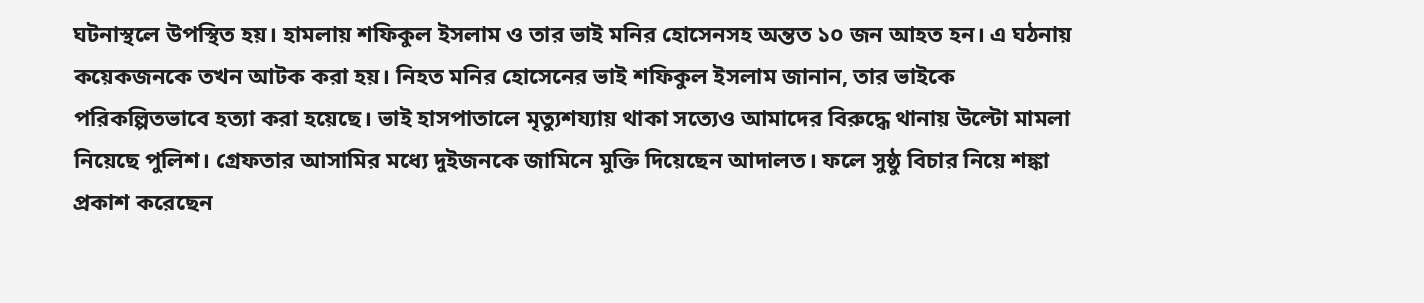ঘটনাস্থলে উপস্থিত হয়। হামলায় শফিকুল ইসলাম ও তার ভাই মনির হোসেনসহ অন্তত ১০ জন আহত হন। এ ঘঠনায় কয়েকজনকে তখন আটক করা হয়। নিহত মনির হোসেনের ভাই শফিকুল ইসলাম জানান, তার ভাইকে পরিকল্পিতভাবে হত্যা করা হয়েছে। ভাই হাসপাতালে মৃত্যুশয্যায় থাকা সত্যেও আমাদের বিরুদ্ধে থানায় উল্টো মামলা নিয়েছে পুলিশ। গ্রেফতার আসামির মধ্যে দুইজনকে জামিনে মুক্তি দিয়েছেন আদালত। ফলে সুষ্ঠু বিচার নিয়ে শঙ্কা প্রকাশ করেছেন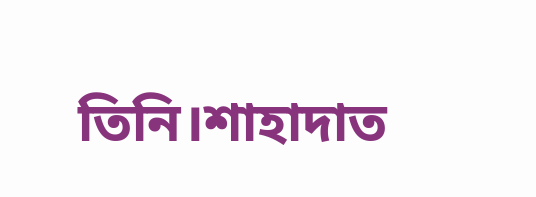তিনি।শাহাদাত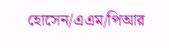হোসেন/এএম/পিআর